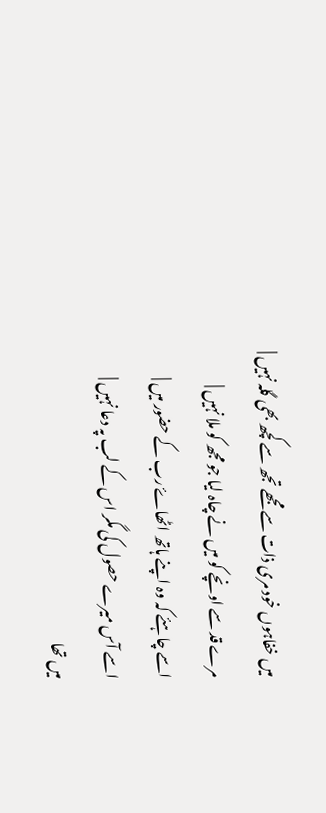میں خفاہوں خود مری ذات سے مجھے تجھ سے کچھ بھی گلہ نہیں |
مرے قد سے اونچے کو میں نے چاہ لیا جو مجھ کو ملا نہیں |
اسے چاہئے کہ وہ اپنے ہاتھ اٹھاۓ رب کے حضور میں |
اسے آس میرے حصول کی مگر اس کے لب پہ دعا نہیں |
میں تھا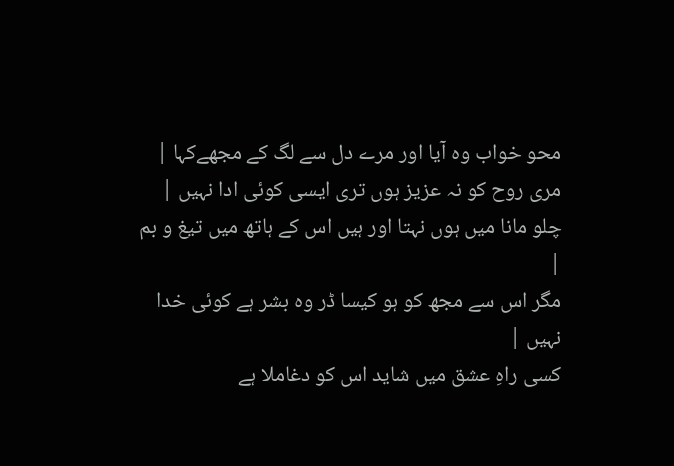محو خواب وہ آیا اور مرے دل سے لگ کے مجھےکہا |
مری روح کو نہ عزیز ہوں تری ایسی کوئی ادا نہیں |
چلو مانا میں ہوں نہتا اور ہیں اس کے ہاتھ میں تیغ و بم |
مگر اس سے مجھ کو ہو کیسا ڈر وہ بشر ہے کوئی خدا نہیں |
کسی راہِ عشق میں شاید اس کو دغاملا ہے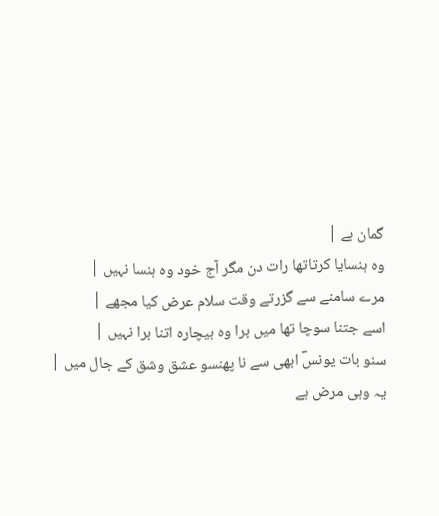گمان ہے |
وہ ہنسایا کرتاتھا رات دن مگر آج خود وہ ہنسا نہیں |
مرے سامنے سے گزرتے وقت سلام عرض کیا مجھے |
اسے جتنا سوچا تھا میں برا وہ بیچارہ اتنا برا نہیں |
سنو بات یونسؔ ابھی سے نا پھنسو عشق وشق کے جال میں |
یہ وہی مرض ہے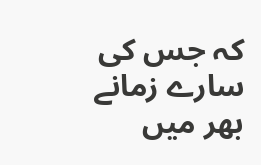کہ جس کی سارے زمانے بھر میں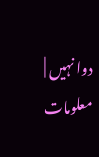دوا نہیں |
معلومات